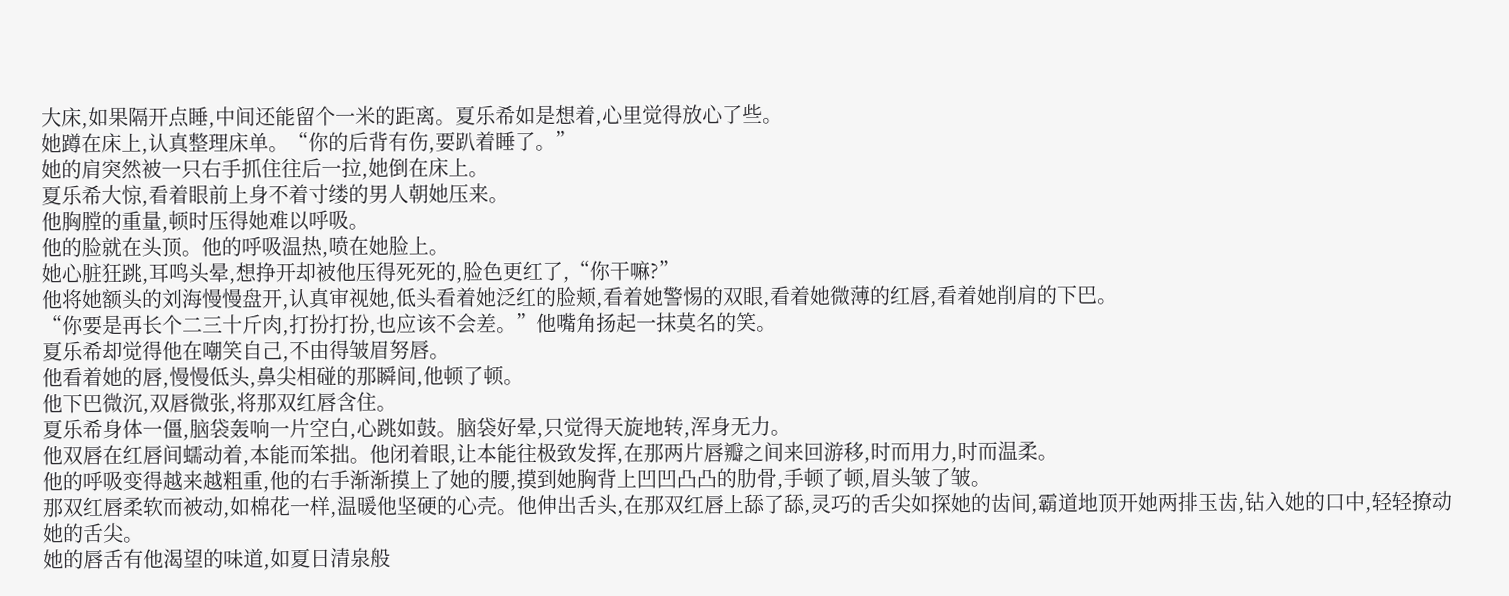大床,如果隔开点睡,中间还能留个一米的距离。夏乐希如是想着,心里觉得放心了些。
她蹲在床上,认真整理床单。“你的后背有伤,要趴着睡了。”
她的肩突然被一只右手抓住往后一拉,她倒在床上。
夏乐希大惊,看着眼前上身不着寸缕的男人朝她压来。
他胸膛的重量,顿时压得她难以呼吸。
他的脸就在头顶。他的呼吸温热,喷在她脸上。
她心脏狂跳,耳鸣头晕,想挣开却被他压得死死的,脸色更红了,“你干嘛?”
他将她额头的刘海慢慢盘开,认真审视她,低头看着她泛红的脸颊,看着她警惕的双眼,看着她微薄的红唇,看着她削肩的下巴。
“你要是再长个二三十斤肉,打扮打扮,也应该不会差。”他嘴角扬起一抹莫名的笑。
夏乐希却觉得他在嘲笑自己,不由得皱眉努唇。
他看着她的唇,慢慢低头,鼻尖相碰的那瞬间,他顿了顿。
他下巴微沉,双唇微张,将那双红唇含住。
夏乐希身体一僵,脑袋轰响一片空白,心跳如鼓。脑袋好晕,只觉得天旋地转,浑身无力。
他双唇在红唇间蠕动着,本能而笨拙。他闭着眼,让本能往极致发挥,在那两片唇瓣之间来回游移,时而用力,时而温柔。
他的呼吸变得越来越粗重,他的右手渐渐摸上了她的腰,摸到她胸背上凹凹凸凸的肋骨,手顿了顿,眉头皱了皱。
那双红唇柔软而被动,如棉花一样,温暖他坚硬的心壳。他伸出舌头,在那双红唇上舔了舔,灵巧的舌尖如探她的齿间,霸道地顶开她两排玉齿,钻入她的口中,轻轻撩动她的舌尖。
她的唇舌有他渴望的味道,如夏日清泉般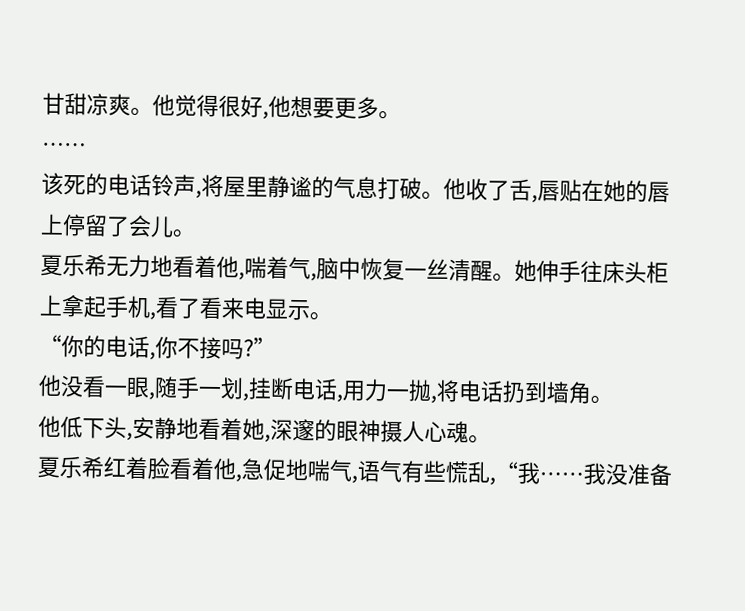甘甜凉爽。他觉得很好,他想要更多。
……
该死的电话铃声,将屋里静谧的气息打破。他收了舌,唇贴在她的唇上停留了会儿。
夏乐希无力地看着他,喘着气,脑中恢复一丝清醒。她伸手往床头柜上拿起手机,看了看来电显示。
“你的电话,你不接吗?”
他没看一眼,随手一划,挂断电话,用力一抛,将电话扔到墙角。
他低下头,安静地看着她,深邃的眼神摄人心魂。
夏乐希红着脸看着他,急促地喘气,语气有些慌乱,“我……我没准备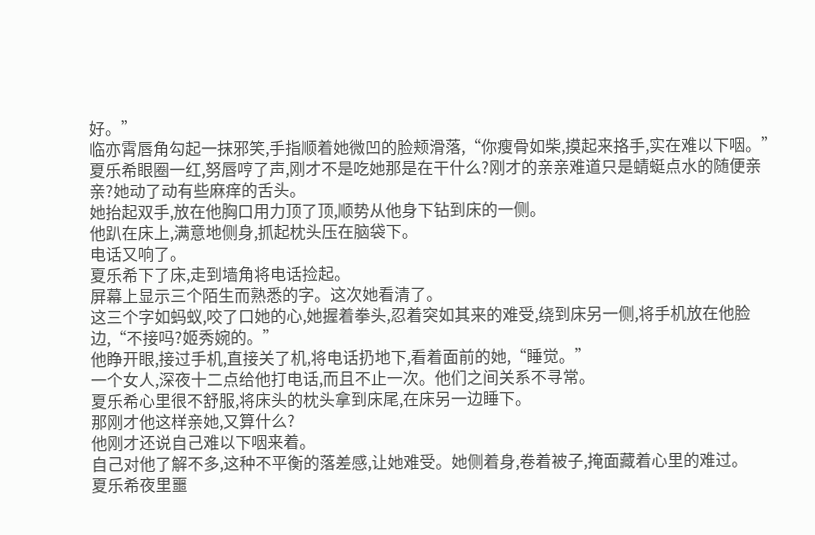好。”
临亦霄唇角勾起一抹邪笑,手指顺着她微凹的脸颊滑落,“你瘦骨如柴,摸起来挌手,实在难以下咽。”
夏乐希眼圈一红,努唇哼了声,刚才不是吃她那是在干什么?刚才的亲亲难道只是蜻蜓点水的随便亲亲?她动了动有些麻痒的舌头。
她抬起双手,放在他胸口用力顶了顶,顺势从他身下钻到床的一侧。
他趴在床上,满意地侧身,抓起枕头压在脑袋下。
电话又响了。
夏乐希下了床,走到墙角将电话捡起。
屏幕上显示三个陌生而熟悉的字。这次她看清了。
这三个字如蚂蚁,咬了口她的心,她握着拳头,忍着突如其来的难受,绕到床另一侧,将手机放在他脸边,“不接吗?姬秀婉的。”
他睁开眼,接过手机,直接关了机,将电话扔地下,看着面前的她,“睡觉。”
一个女人,深夜十二点给他打电话,而且不止一次。他们之间关系不寻常。
夏乐希心里很不舒服,将床头的枕头拿到床尾,在床另一边睡下。
那刚才他这样亲她,又算什么?
他刚才还说自己难以下咽来着。
自己对他了解不多,这种不平衡的落差感,让她难受。她侧着身,卷着被子,掩面藏着心里的难过。
夏乐希夜里噩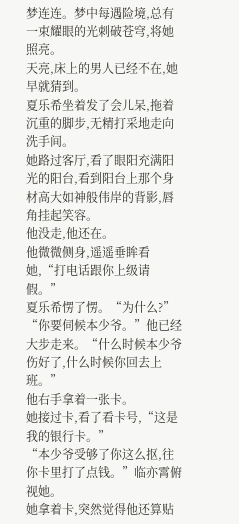梦连连。梦中每遇险境,总有一束耀眼的光刺破苍穹,将她照亮。
天亮,床上的男人已经不在,她早就猜到。
夏乐希坐着发了会儿呆,拖着沉重的脚步,无精打采地走向洗手间。
她路过客厅,看了眼阳充满阳光的阳台,看到阳台上那个身材高大如神般伟岸的背影,唇角挂起笑容。
他没走,他还在。
他微微侧身,遥遥垂眸看她,“打电话跟你上级请假。”
夏乐希愣了愣。“为什么?”
“你要伺候本少爷。”他已经大步走来。“什么时候本少爷伤好了,什么时候你回去上班。”
他右手拿着一张卡。
她接过卡,看了看卡号,“这是我的银行卡。”
“本少爷受够了你这么抠,往你卡里打了点钱。”临亦霄俯视她。
她拿着卡,突然觉得他还算贴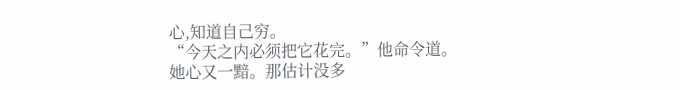心,知道自己穷。
“今天之内必须把它花完。”他命令道。
她心又一黯。那估计没多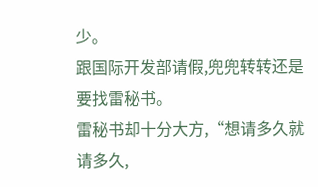少。
跟国际开发部请假,兜兜转转还是要找雷秘书。
雷秘书却十分大方,“想请多久就请多久,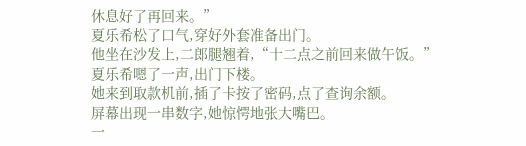休息好了再回来。”
夏乐希松了口气,穿好外套准备出门。
他坐在沙发上,二郎腿翘着,“十二点之前回来做午饭。”
夏乐希嗯了一声,出门下楼。
她来到取款机前,插了卡按了密码,点了查询余额。
屏幕出现一串数字,她惊愕地张大嘴巴。
一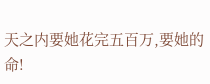天之内要她花完五百万,要她的命!